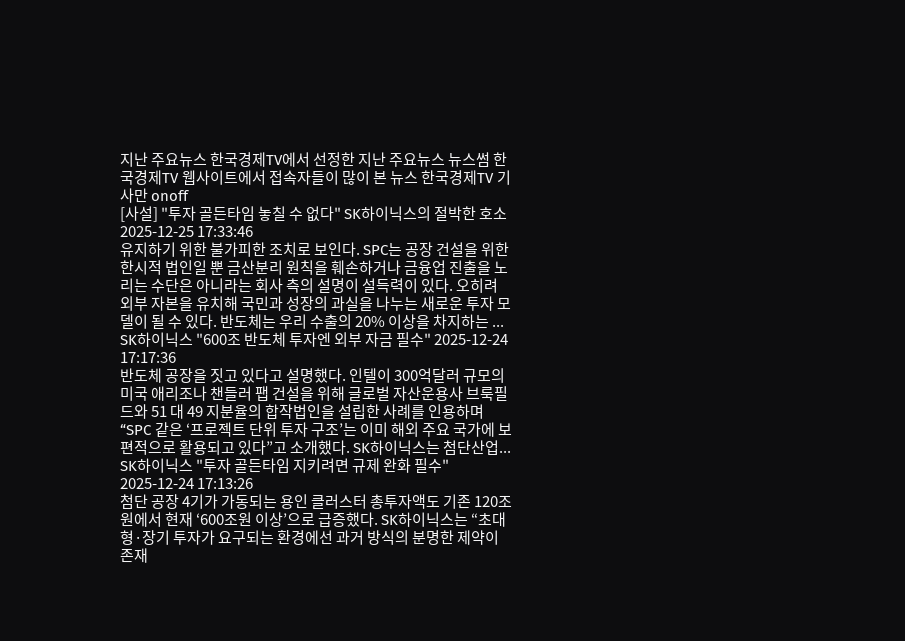지난 주요뉴스 한국경제TV에서 선정한 지난 주요뉴스 뉴스썸 한국경제TV 웹사이트에서 접속자들이 많이 본 뉴스 한국경제TV 기사만 onoff
[사설] "투자 골든타임 놓칠 수 없다" SK하이닉스의 절박한 호소 2025-12-25 17:33:46
유지하기 위한 불가피한 조치로 보인다. SPC는 공장 건설을 위한 한시적 법인일 뿐 금산분리 원칙을 훼손하거나 금융업 진출을 노리는 수단은 아니라는 회사 측의 설명이 설득력이 있다. 오히려 외부 자본을 유치해 국민과 성장의 과실을 나누는 새로운 투자 모델이 될 수 있다. 반도체는 우리 수출의 20% 이상을 차지하는 ...
SK하이닉스 "600조 반도체 투자엔 외부 자금 필수" 2025-12-24 17:17:36
반도체 공장을 짓고 있다고 설명했다. 인텔이 300억달러 규모의 미국 애리조나 챈들러 팹 건설을 위해 글로벌 자산운용사 브룩필드와 51 대 49 지분율의 합작법인을 설립한 사례를 인용하며 “SPC 같은 ‘프로젝트 단위 투자 구조’는 이미 해외 주요 국가에 보편적으로 활용되고 있다”고 소개했다. SK하이닉스는 첨단산업...
SK하이닉스 "투자 골든타임 지키려면 규제 완화 필수" 2025-12-24 17:13:26
첨단 공장 4기가 가동되는 용인 클러스터 총투자액도 기존 120조원에서 현재 ‘600조원 이상’으로 급증했다. SK하이닉스는 “초대형·장기 투자가 요구되는 환경에선 과거 방식의 분명한 제약이 존재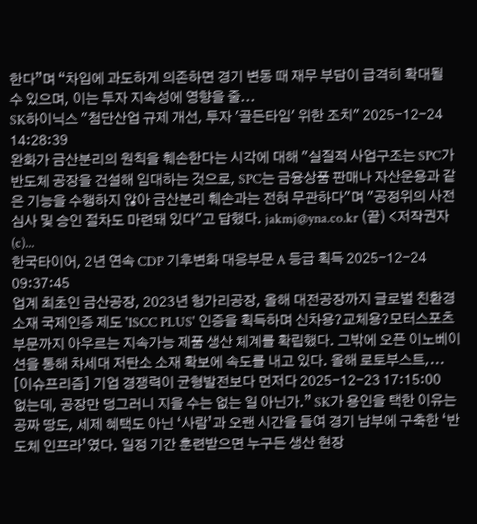한다”며 “차입에 과도하게 의존하면 경기 변동 때 재무 부담이 급격히 확대될 수 있으며, 이는 투자 지속성에 영향을 줄...
SK하이닉스 "첨단산업 규제 개선, 투자 '골든타임' 위한 조치" 2025-12-24 14:28:39
완화가 금산분리의 원칙을 훼손한다는 시각에 대해 "실질적 사업구조는 SPC가 반도체 공장을 건설해 임대하는 것으로, SPC는 금융상품 판매나 자산운용과 같은 기능을 수행하지 않아 금산분리 훼손과는 전혀 무관하다"며 "공정위의 사전 심사 및 승인 절차도 마련돼 있다"고 답했다. jakmj@yna.co.kr (끝) <저작권자(c)...
한국타이어, 2년 연속 CDP 기후변화 대응부문 A 등급 획득 2025-12-24 09:37:45
업계 최초인 금산공장, 2023년 헝가리공장, 올해 대전공장까지 글로벌 친환경 소재 국제인증 제도 'ISCC PLUS' 인증을 획득하며 신차용?교체용?모터스포츠 부문까지 아우르는 지속가능 제품 생산 체계를 확립했다. 그밖에 오픈 이노베이션을 통해 차세대 저탄소 소재 확보에 속도를 내고 있다. 올해 로토부스트,...
[이슈프리즘] 기업 경쟁력이 균형발전보다 먼저다 2025-12-23 17:15:00
없는데, 공장만 덩그러니 지을 수는 없는 일 아닌가.” SK가 용인을 택한 이유는 공짜 땅도, 세제 혜택도 아닌 ‘사람’과 오랜 시간을 들여 경기 남부에 구축한 ‘반도체 인프라’였다. 일정 기간 훈련받으면 누구든 생산 현장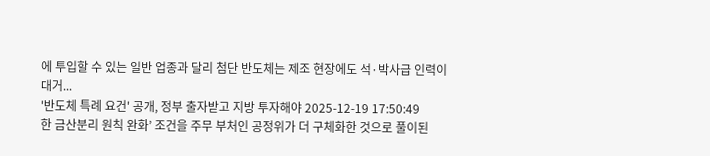에 투입할 수 있는 일반 업종과 달리 첨단 반도체는 제조 현장에도 석·박사급 인력이 대거...
'반도체 특례 요건' 공개, 정부 출자받고 지방 투자해야 2025-12-19 17:50:49
한 금산분리 원칙 완화’ 조건을 주무 부처인 공정위가 더 구체화한 것으로 풀이된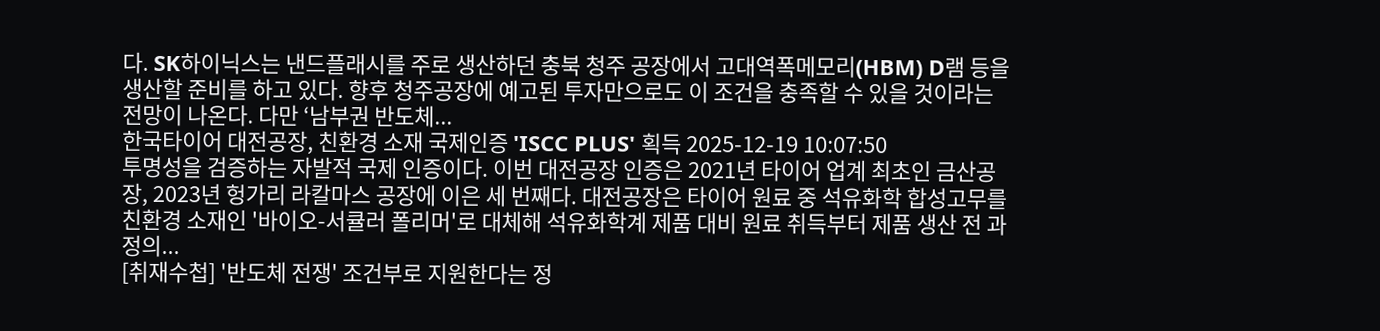다. SK하이닉스는 낸드플래시를 주로 생산하던 충북 청주 공장에서 고대역폭메모리(HBM) D램 등을 생산할 준비를 하고 있다. 향후 청주공장에 예고된 투자만으로도 이 조건을 충족할 수 있을 것이라는 전망이 나온다. 다만 ‘남부권 반도체...
한국타이어 대전공장, 친환경 소재 국제인증 'ISCC PLUS' 획득 2025-12-19 10:07:50
투명성을 검증하는 자발적 국제 인증이다. 이번 대전공장 인증은 2021년 타이어 업계 최초인 금산공장, 2023년 헝가리 라칼마스 공장에 이은 세 번째다. 대전공장은 타이어 원료 중 석유화학 합성고무를 친환경 소재인 '바이오-서큘러 폴리머'로 대체해 석유화학계 제품 대비 원료 취득부터 제품 생산 전 과정의...
[취재수첩] '반도체 전쟁' 조건부로 지원한다는 정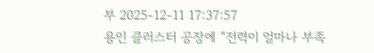부 2025-12-11 17:37:57
용인 클러스터 공장에 “전력이 얼마나 부족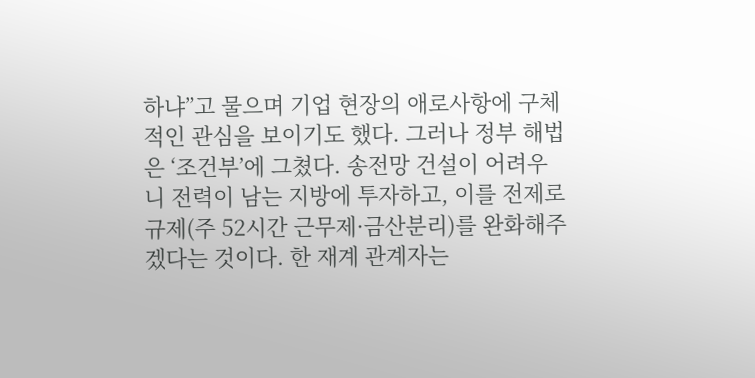하냐”고 물으며 기업 현장의 애로사항에 구체적인 관심을 보이기도 했다. 그러나 정부 해법은 ‘조건부’에 그쳤다. 송전망 건설이 어려우니 전력이 남는 지방에 투자하고, 이를 전제로 규제(주 52시간 근무제·금산분리)를 완화해주겠다는 것이다. 한 재계 관계자는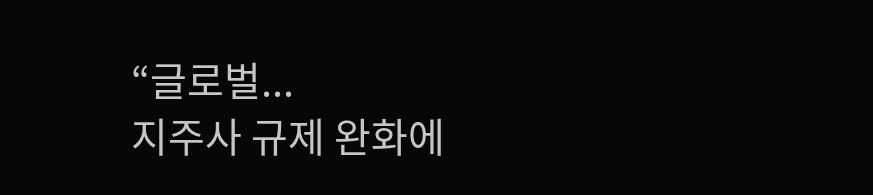“글로벌...
지주사 규제 완화에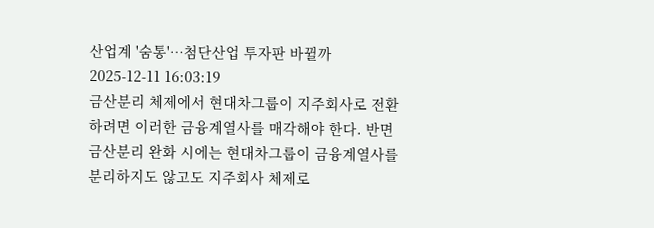산업계 '숨통'…첨단산업 투자판 바뀔까 2025-12-11 16:03:19
금산분리 체제에서 현대차그룹이 지주회사로 전환하려면 이러한 금융계열사를 매각해야 한다. 반면 금산분리 완화 시에는 현대차그룹이 금융계열사를 분리하지도 않고도 지주회사 체제로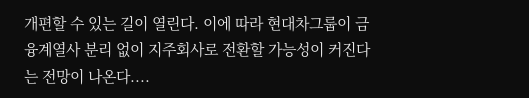개편할 수 있는 길이 열린다. 이에 따라 현대차그룹이 금융계열사 분리 없이 지주회사로 전환할 가능성이 커진다는 전망이 나온다....